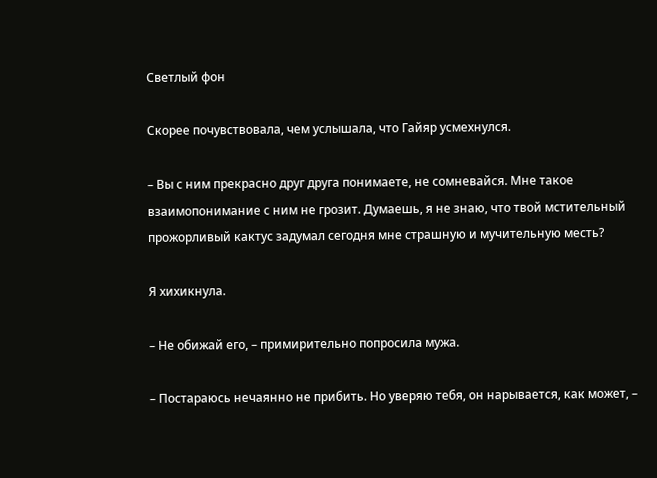Светлый фон

Скорее почувствовала, чем услышала, что Гайяр усмехнулся.

– Вы с ним прекрасно друг друга понимаете, не сомневайся. Мне такое взаимопонимание с ним не грозит. Думаешь, я не знаю, что твой мстительный прожорливый кактус задумал сегодня мне страшную и мучительную месть?

Я хихикнула.

– Не обижай его, – примирительно попросила мужа.

– Постараюсь нечаянно не прибить. Но уверяю тебя, он нарывается, как может, –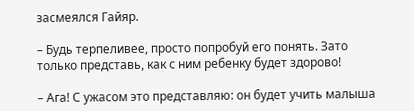засмеялся Гайяр.

– Будь терпеливее, просто попробуй его понять. Зато только представь, как с ним ребенку будет здорово!

– Ага! С ужасом это представляю: он будет учить малыша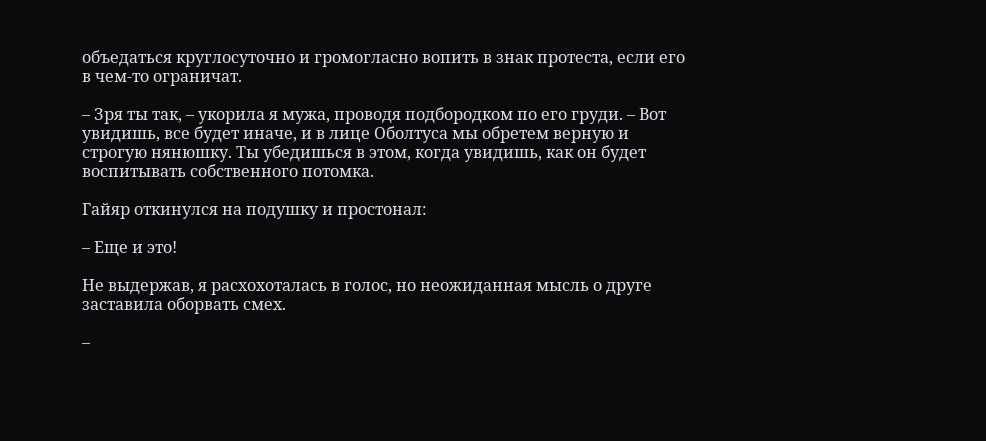объедаться круглосуточно и громогласно вопить в знак протеста, если его в чем-то ограничат.

– Зря ты так, – укорила я мужа, проводя подбородком по его груди. – Вот увидишь, все будет иначе, и в лице Оболтуса мы обретем верную и строгую нянюшку. Ты убедишься в этом, когда увидишь, как он будет воспитывать собственного потомка.

Гайяр откинулся на подушку и простонал:

– Еще и это!

Не выдержав, я расхохоталась в голос, но неожиданная мысль о друге заставила оборвать смех.

–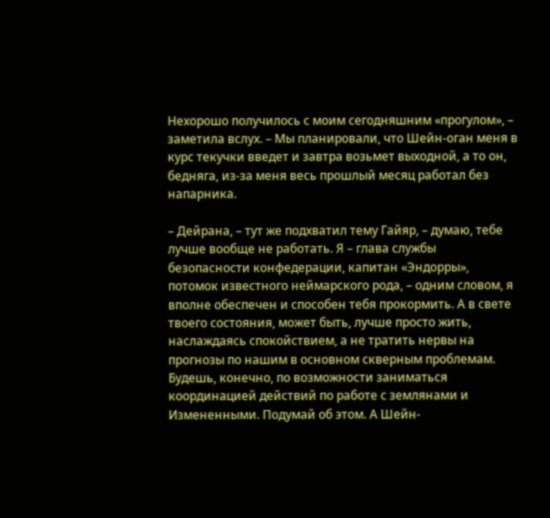Нехорошо получилось с моим сегодняшним «прогулом», – заметила вслух. – Мы планировали, что Шейн-оган меня в курс текучки введет и завтра возьмет выходной, а то он, бедняга, из-за меня весь прошлый месяц работал без напарника.

– Дейрана, – тут же подхватил тему Гайяр, – думаю, тебе лучше вообще не работать. Я – глава службы безопасности конфедерации, капитан «Эндорры», потомок известного неймарского рода, – одним словом, я вполне обеспечен и способен тебя прокормить. А в свете твоего состояния, может быть, лучше просто жить, наслаждаясь спокойствием, а не тратить нервы на прогнозы по нашим в основном скверным проблемам. Будешь, конечно, по возможности заниматься координацией действий по работе с землянами и Измененными. Подумай об этом. А Шейн-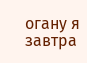огану я завтра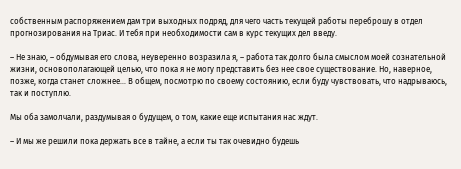собственным распоряжением дам три выходных подряд, для чего часть текущей работы переброшу в отдел прогнозирования на Триас. И тебя при необходимости сам в курс текущих дел введу.

– Не знаю, – обдумывая его слова, неуверенно возразила я, – работа так долго была смыслом моей сознательной жизни, основополагающей целью, что пока я не могу представить без нее свое существование. Но, наверное, позже, когда станет сложнее… В общем, посмотрю по своему состоянию, если буду чувствовать, что надрываюсь, так и поступлю.

Мы оба замолчали, раздумывая о будущем, о том, какие еще испытания нас ждут.

– И мы же решили пока держать все в тайне, а если ты так очевидно будешь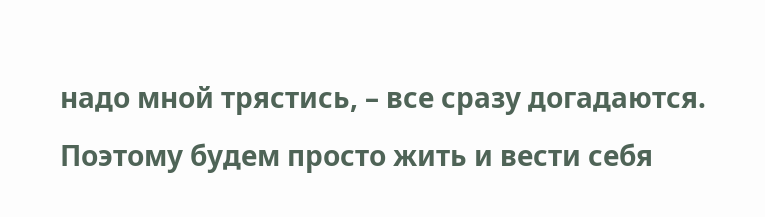надо мной трястись, – все сразу догадаются. Поэтому будем просто жить и вести себя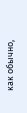как обычно,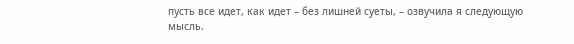пусть все идет, как идет – без лишней суеты, – озвучила я следующую мысль.